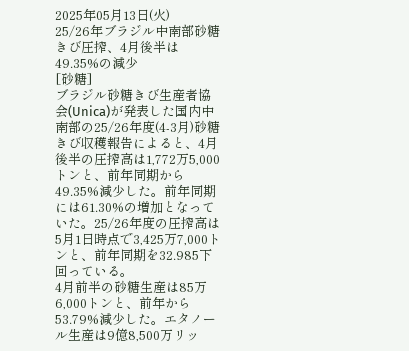2025年05月13日(火)
25/26年ブラジル中南部砂糖きび圧搾、4月後半は49.35%の減少
[砂糖]
ブラジル砂糖きび生産者協会(Unica)が発表した国内中南部の25/26年度(4-3月)砂糖きび収穫報告によると、4月後半の圧搾高は1,772万5,000トンと、前年同期から49.35%減少した。前年同期には61.30%の増加となっていた。25/26年度の圧搾高は5月1日時点で3,425万7,000トンと、前年同期を32.985下回っている。
4月前半の砂糖生産は85万6,000トンと、前年から53.79%減少した。エタノール生産は9億8,500万リッ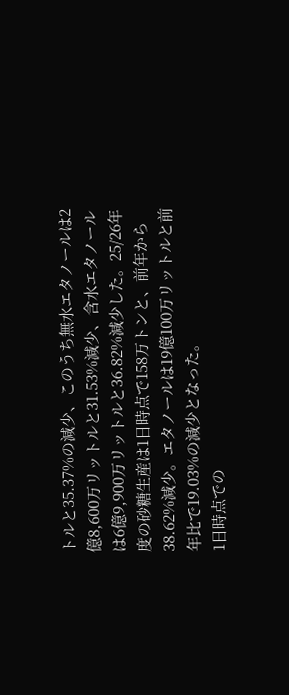トルと35.37%の減少、このうち無水エタノールは2億8,600万リットルと31.53%減少、含水エタノールは6億9,900万リットルと36.82%減少した。25/26年度の砂糖生産は1日時点で158万トンと、前年から38.62%減少。エタノールは19億100万リットルと前年比で19.03%の減少となった。
1日時点での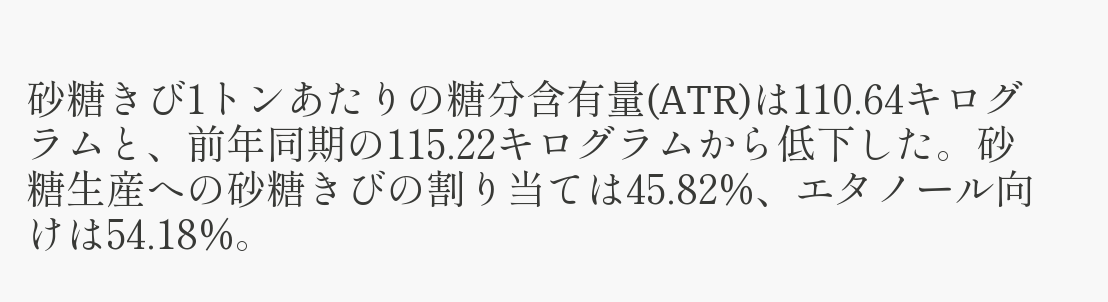砂糖きび1トンあたりの糖分含有量(ATR)は110.64キログラムと、前年同期の115.22キログラムから低下した。砂糖生産への砂糖きびの割り当ては45.82%、エタノール向けは54.18%。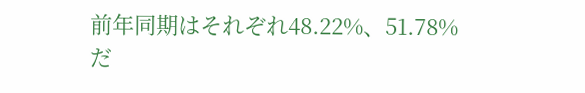前年同期はそれぞれ48.22%、51.78%だ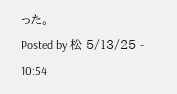った。
Posted by 松 5/13/25 - 10:54